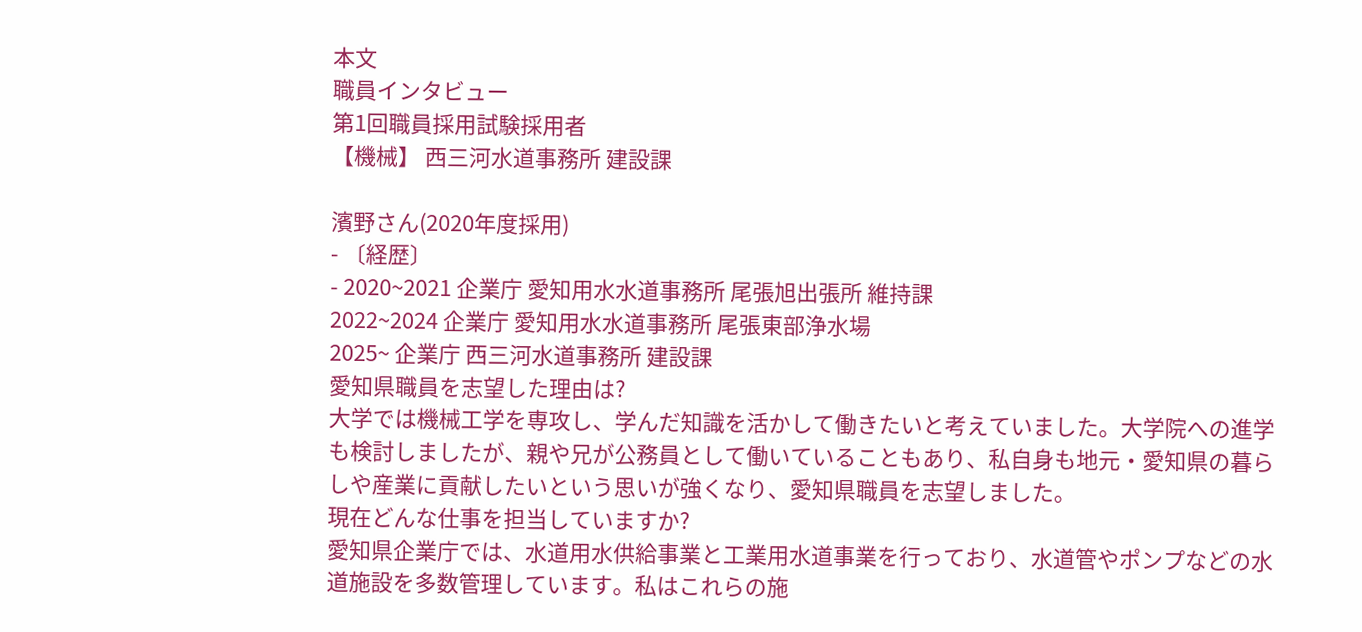本文
職員インタビュー
第1回職員採用試験採用者
【機械】 西三河水道事務所 建設課

濱野さん(2020年度採用)
- 〔経歴〕
- 2020~2021 企業庁 愛知用水水道事務所 尾張旭出張所 維持課
2022~2024 企業庁 愛知用水水道事務所 尾張東部浄水場
2025~ 企業庁 西三河水道事務所 建設課
愛知県職員を志望した理由は?
大学では機械工学を専攻し、学んだ知識を活かして働きたいと考えていました。大学院への進学も検討しましたが、親や兄が公務員として働いていることもあり、私自身も地元・愛知県の暮らしや産業に貢献したいという思いが強くなり、愛知県職員を志望しました。
現在どんな仕事を担当していますか?
愛知県企業庁では、水道用水供給事業と工業用水道事業を行っており、水道管やポンプなどの水道施設を多数管理しています。私はこれらの施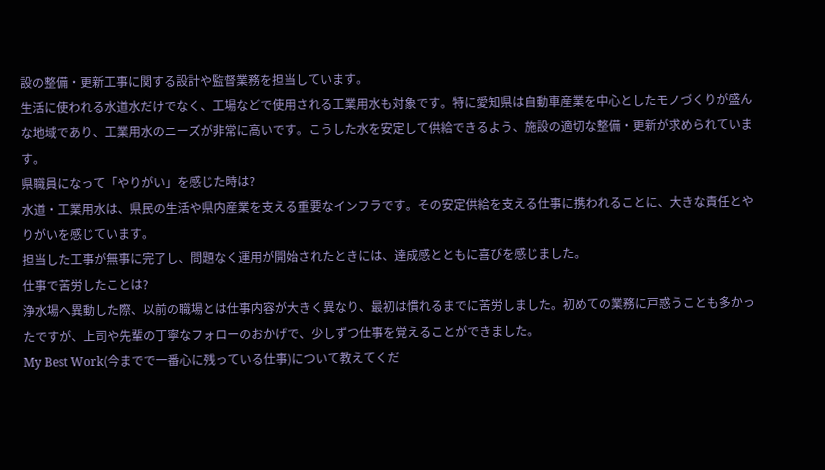設の整備・更新工事に関する設計や監督業務を担当しています。
生活に使われる水道水だけでなく、工場などで使用される工業用水も対象です。特に愛知県は自動車産業を中心としたモノづくりが盛んな地域であり、工業用水のニーズが非常に高いです。こうした水を安定して供給できるよう、施設の適切な整備・更新が求められています。
県職員になって「やりがい」を感じた時は?
水道・工業用水は、県民の生活や県内産業を支える重要なインフラです。その安定供給を支える仕事に携われることに、大きな責任とやりがいを感じています。
担当した工事が無事に完了し、問題なく運用が開始されたときには、達成感とともに喜びを感じました。
仕事で苦労したことは?
浄水場へ異動した際、以前の職場とは仕事内容が大きく異なり、最初は慣れるまでに苦労しました。初めての業務に戸惑うことも多かったですが、上司や先輩の丁寧なフォローのおかげで、少しずつ仕事を覚えることができました。
My Best Work(今までで一番心に残っている仕事)について教えてくだ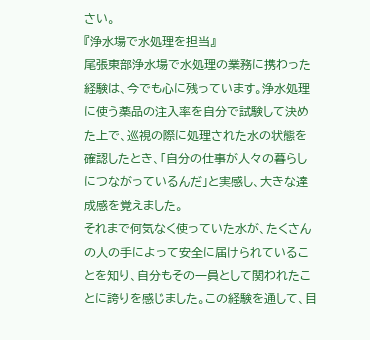さい。
『浄水場で水処理を担当』
尾張東部浄水場で水処理の業務に携わった経験は、今でも心に残っています。浄水処理に使う薬品の注入率を自分で試験して決めた上で、巡視の際に処理された水の状態を確認したとき、「自分の仕事が人々の暮らしにつながっているんだ」と実感し、大きな達成感を覚えました。
それまで何気なく使っていた水が、たくさんの人の手によって安全に届けられていることを知り、自分もその一員として関われたことに誇りを感じました。この経験を通して、目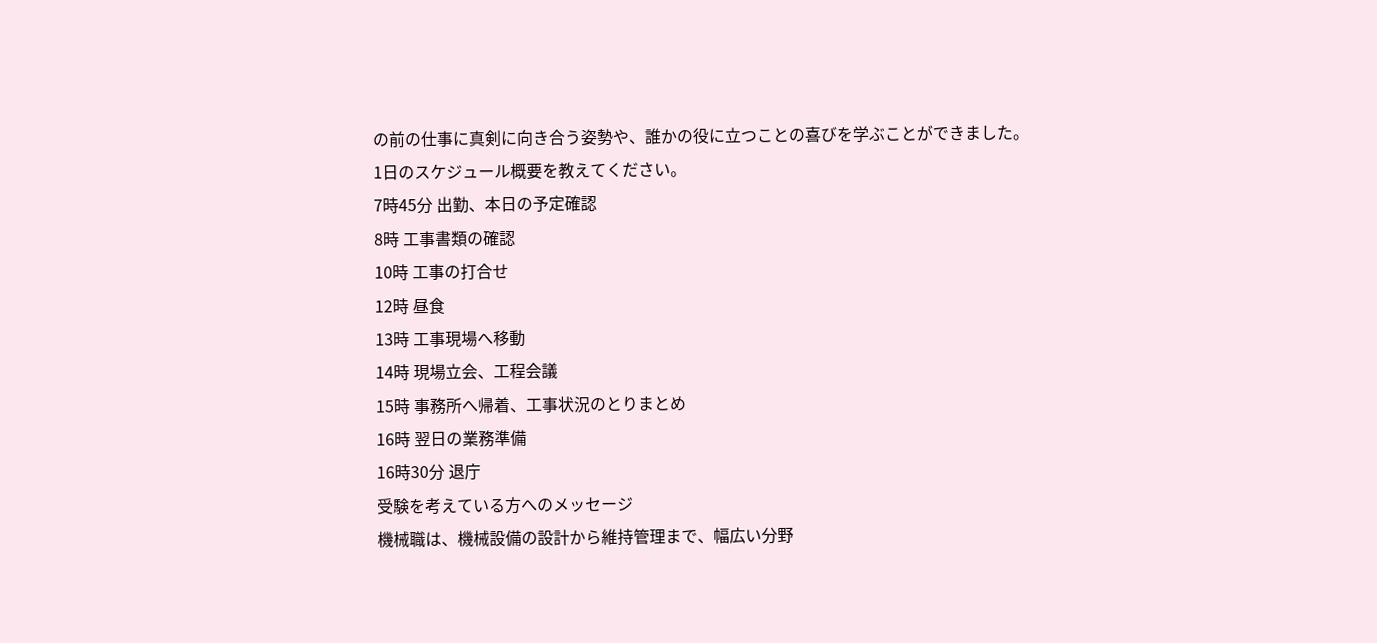の前の仕事に真剣に向き合う姿勢や、誰かの役に立つことの喜びを学ぶことができました。
1日のスケジュール概要を教えてください。
7時45分 出勤、本日の予定確認
8時 工事書類の確認
10時 工事の打合せ
12時 昼食
13時 工事現場へ移動
14時 現場立会、工程会議
15時 事務所へ帰着、工事状況のとりまとめ
16時 翌日の業務準備
16時30分 退庁
受験を考えている方へのメッセージ
機械職は、機械設備の設計から維持管理まで、幅広い分野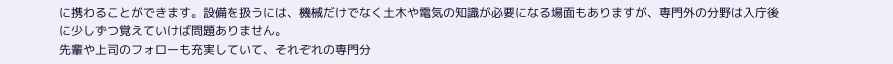に携わることができます。設備を扱うには、機械だけでなく土木や電気の知識が必要になる場面もありますが、専門外の分野は入庁後に少しずつ覚えていけば問題ありません。
先輩や上司のフォローも充実していて、それぞれの専門分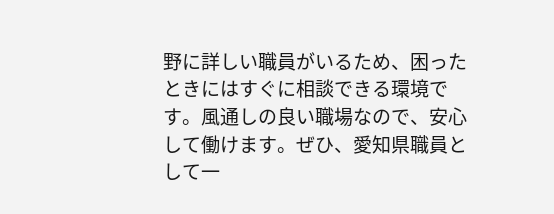野に詳しい職員がいるため、困ったときにはすぐに相談できる環境です。風通しの良い職場なので、安心して働けます。ぜひ、愛知県職員として一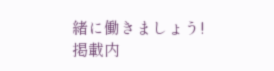緒に働きましょう!
掲載内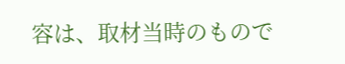容は、取材当時のもので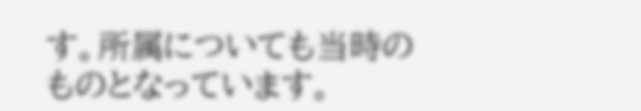す。所属についても当時のものとなっています。